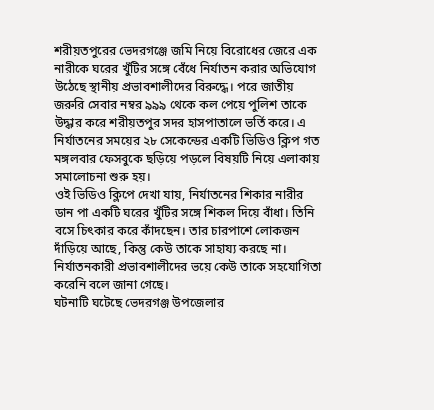শরীয়তপুরের ভেদরগঞ্জে জমি নিয়ে বিরোধের জেরে এক নারীকে ঘরের খুঁটির সঙ্গে বেঁধে নির্যাতন করার অভিযোগ উঠেছে স্থানীয় প্রভাবশালীদের বিরুদ্ধে। পরে জাতীয় জরুরি সেবার নম্বর ৯৯৯ থেকে কল পেয়ে পুলিশ তাকে উদ্ধার করে শরীয়তপুর সদর হাসপাতালে ভর্তি করে। এ নির্যাতনের সময়ের ২৮ সেকেন্ডের একটি ভিডিও ক্লিপ গত মঙ্গলবার ফেসবুকে ছড়িয়ে পড়লে বিষয়টি নিয়ে এলাকায় সমালোচনা শুরু হয়।
ওই ভিডিও ক্লিপে দেখা যায়, নির্যাতনের শিকার নারীর ডান পা একটি ঘরের খুঁটির সঙ্গে শিকল দিয়ে বাঁধা। তিনি বসে চিৎকার করে কাঁদছেন। তার চারপাশে লোকজন দাঁড়িয়ে আছে, কিন্তু কেউ তাকে সাহায্য করছে না। নির্যাতনকারী প্রভাবশালীদের ভয়ে কেউ তাকে সহযোগিতা করেনি বলে জানা গেছে।
ঘটনাটি ঘটেছে ভেদরগঞ্জ উপজেলার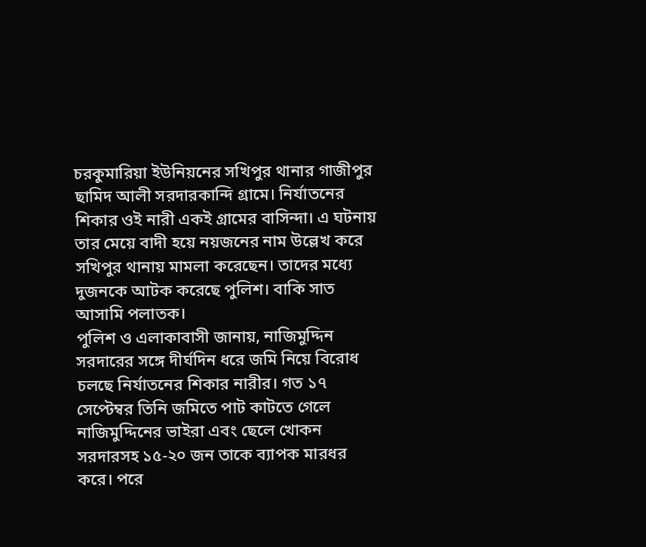চরকুমারিয়া ইউনিয়নের সখিপুর থানার গাজীপুর ছামিদ আলী সরদারকান্দি গ্রামে। নির্যাতনের শিকার ওই নারী একই গ্রামের বাসিন্দা। এ ঘটনায় তার মেয়ে বাদী হয়ে নয়জনের নাম উল্লেখ করে সখিপুর থানায় মামলা করেছেন। তাদের মধ্যে দুজনকে আটক করেছে পুলিশ। বাকি সাত আসামি পলাতক।
পুলিশ ও এলাকাবাসী জানায়, নাজিমুদ্দিন সরদারের সঙ্গে দীর্ঘদিন ধরে জমি নিয়ে বিরোধ চলছে নির্যাতনের শিকার নারীর। গত ১৭ সেপ্টেম্বর তিনি জমিতে পাট কাটতে গেলে নাজিমুদ্দিনের ভাইরা এবং ছেলে খোকন সরদারসহ ১৫-২০ জন তাকে ব্যাপক মারধর করে। পরে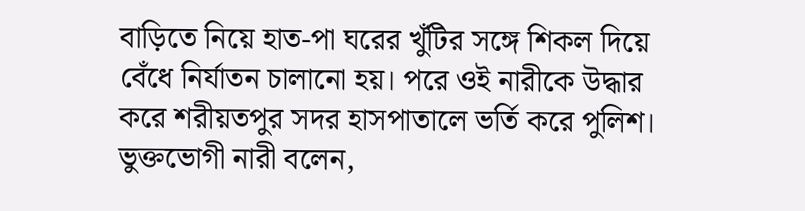বাড়িতে নিয়ে হাত-পা ঘরের খুঁটির সঙ্গে শিকল দিয়ে বেঁধে নির্যাতন চালানো হয়। পরে ওই নারীকে উদ্ধার করে শরীয়তপুর সদর হাসপাতালে ভর্তি করে পুলিশ।
ভুক্তভোগী নারী বলেন,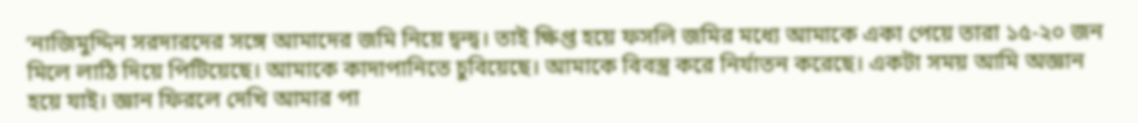‘নাজিমুদ্দিন সরদারদের সঙ্গে আমাদের জমি নিয়ে দ্বন্দ্ব। তাই ক্ষিপ্ত হয়ে ফসলি জমির মধ্যে আমাকে একা পেয়ে তারা ১৫-২০ জন মিলে লাঠি দিয়ে পিটিয়েছে। আমাকে কাদাপানিতে চুবিয়েছে। আমাকে বিবস্ত্র করে নির্যাতন করেছে। একটা সময় আমি অজ্ঞান হয়ে যাই। জ্ঞান ফিরলে দেখি আমার পা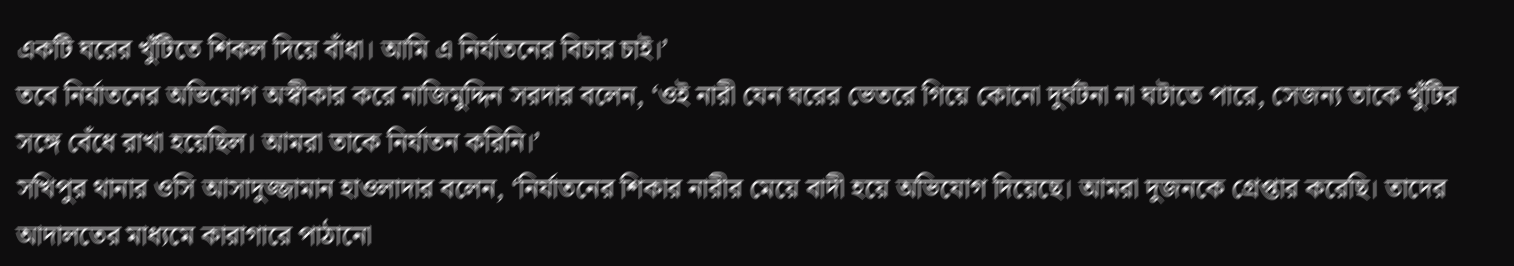একটি ঘরের খুঁটিতে শিকল দিয়ে বাঁধা। আমি এ নির্যাতনের বিচার চাই।’
তবে নির্যাতনের অভিযোগ অস্বীকার করে নাজিমুদ্দিন সরদার বলেন, ‘ওই নারী যেন ঘরের ভেতরে গিয়ে কোনো দুর্ঘটনা না ঘটাতে পারে, সেজন্য তাকে খুঁটির সঙ্গে বেঁধে রাখা হয়েছিল। আমরা তাকে নির্যাতন করিনি।’
সখিপুর থানার ওসি আসাদুজ্জামান হাওলাদার বলেন, ‘নির্যাতনের শিকার নারীর মেয়ে বাদী হয়ে অভিযোগ দিয়েছে। আমরা দুজনকে গ্রেপ্তার করেছি। তাদের আদালতের মাধ্যমে কারাগারে পাঠানো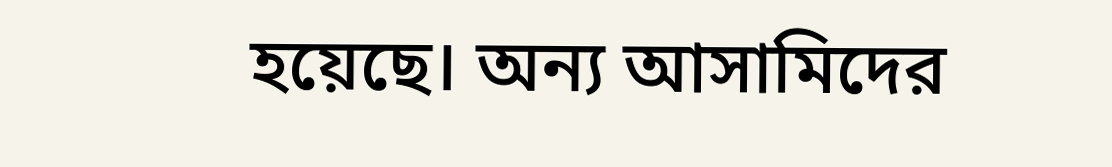হয়েছে। অন্য আসামিদের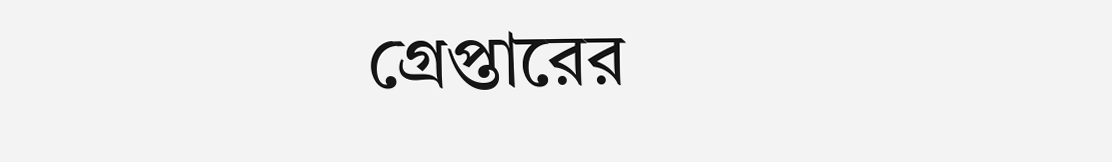গ্রেপ্তারের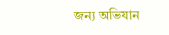জন্য অভিযান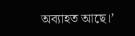অব্যাহত আছে।’